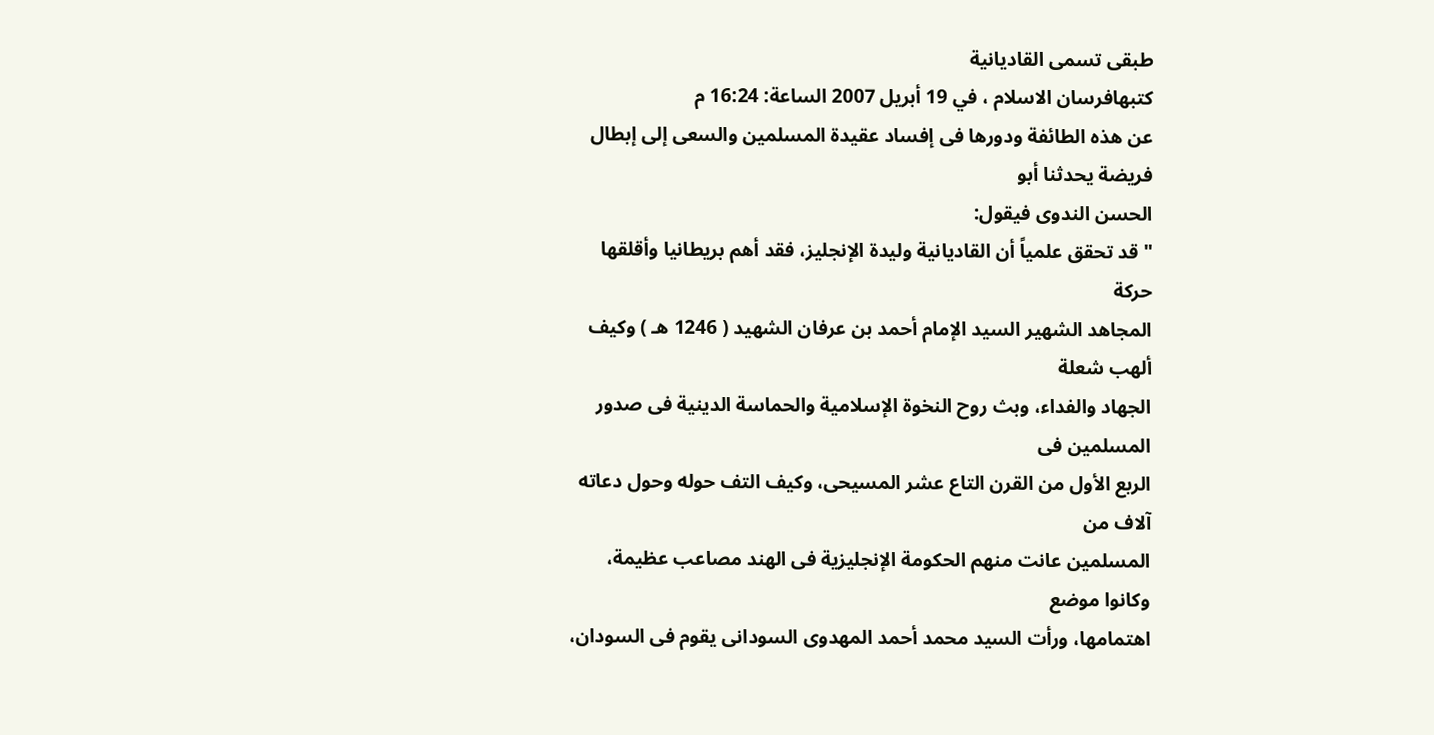طبقى تسمى القاديانية
كتبهافرسان الاسلام ، في 19 أبريل 2007 الساعة: 16:24 م
عن هذه الطائفة ودورها فى إفساد عقيدة المسلمين والسعى إلى إبطال فريضة يحدثنا أبو
الحسن الندوى فيقول:
" قد تحقق علمياً أن القاديانية وليدة الإنجليز، فقد أهم بريطانيا وأقلقها حركة
المجاهد الشهير السيد الإمام أحمد بن عرفان الشهيد ( 1246 هـ ) وكيف ألهب شعلة
الجهاد والفداء، وبث روح النخوة الإسلامية والحماسة الدينية فى صدور المسلمين فى
الربع الأول من القرن التاع عشر المسيحى، وكيف التف حوله وحول دعاته آلاف من
المسلمين عانت منهم الحكومة الإنجليزية فى الهند مصاعب عظيمة، وكانوا موضع
اهتمامها، ورأت السيد محمد أحمد المهدوى السودانى يقوم فى السودان،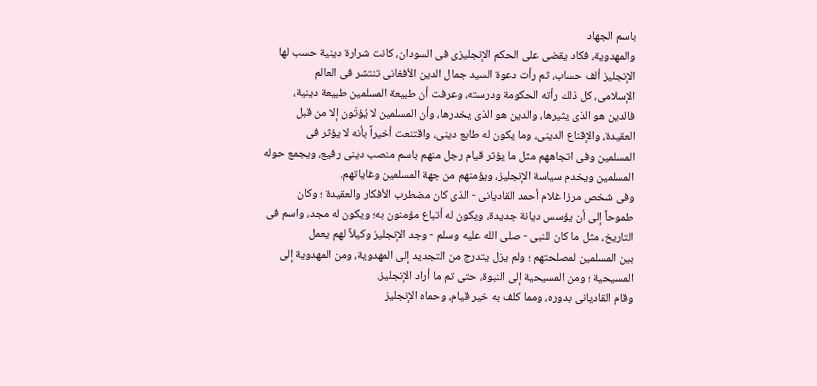باسم الجهاد
والمهدوية، فكاد يقضى على الحكم الإنجليزى فى السودان، كانت شرارة دينية حسب لها
الإنجليز ألف حساب، ثم رأت دعوة السيد جمال الدين الأفغانى تنتشر فى العالم
الإسلامى، كل ذلك رأته الحكومة ودرسته، وعرفت أن طبيعة المسلمين طبيعة دينية،
فالدين هو الذى يثيرها، والدين هو الذى يخدرها، وأن المسلمين لا يُؤتَون إلا من قبل
العقيدة، والإقناع الدينى، وما يكون له طابع دينى، واقتنعت أخيراً بأنه لا يؤثر فى
المسلمين وفى اتجاههم مثل ما يؤثر قيام رجل منهم باسم منصب دينى رفيع، ويجمع حوله
المسلمين ويخدم سياسة الإنجليز، ويؤمنهم من جهة المسلمين وغاياتهم.
وفى شخص مرزا غلام أحمد القاديانى - الذى كان مضطرب الأفكار والعقيدة ؛ وكان
طموحاً إلى أن يؤسس ديانة جديدة، ويكون له أتباع مؤمنون به؛ ويكون له مجد، واسم فى
التاريخ، مثل ما كان للنبى - صلى الله عليه وسلم - وجد الإنجليز وكيلاً لهم يعمل
بين المسلمين لمصلحتهم ؛ ولم يزل يتدرج من التجديد إلى المهدوية، ومن المهدوية إلى
المسيحية ؛ ومن المسيحية إلى النبوة، حتى تم ما أراد الإنجليز.
وقام القاديانى بدوره، ومما كلف به خير قيام، وحماه الإنجليز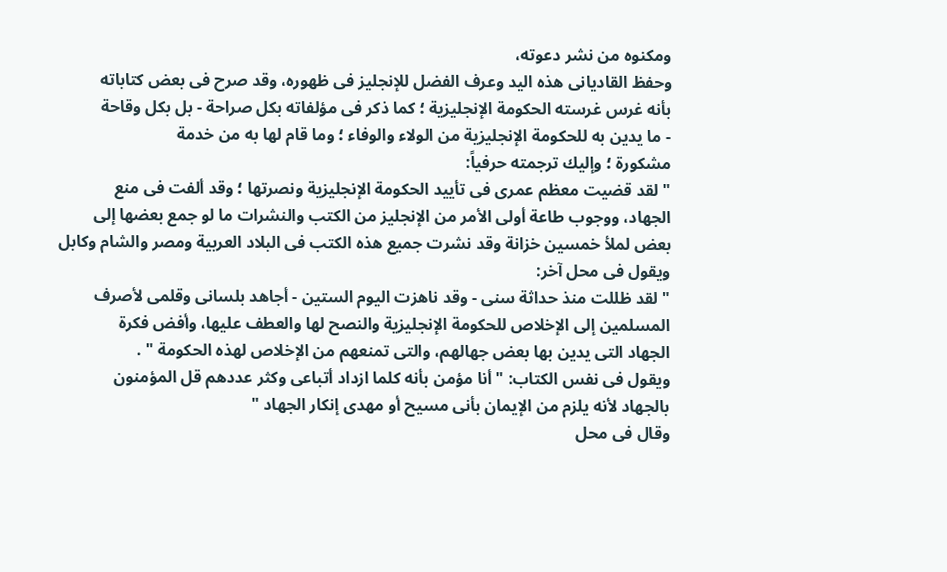ومكنوه من نشر دعوته،
وحفظ القاديانى هذه اليد وعرف الفضل للإنجليز فى ظهوره، وقد صرح فى بعض كتاباته
بأنه غرس غرسته الحكومة الإنجليزية ؛ كما ذكر فى مؤلفاته بكل صراحة - بل بكل وقاحة
- ما يدين به للحكومة الإنجليزية من الولاء والوفاء ؛ وما قام لها به من خدمة
مشكورة ؛ وإليك ترجمته حرفياً:
" لقد قضيت معظم عمرى فى تأييد الحكومة الإنجليزية ونصرتها ؛ وقد ألفت فى منع
الجهاد، ووجوب طاعة أولى الأمر من الإنجليز من الكتب والنشرات ما لو جمع بعضها إلى
بعض لملأ خمسين خزانة وقد نشرت جميع هذه الكتب فى البلاد العربية ومصر والشام وكابل
ويقول فى محل آخر:
" لقد ظللت منذ حداثة سنى - وقد ناهزت اليوم الستين - أجاهد بلسانى وقلمى لأصرف
المسلمين إلى الإخلاص للحكومة الإنجليزية والنصح لها والعطف عليها، وأفض فكرة
الجهاد التى يدين بها بعض جهالهم، والتى تمنعهم من الإخلاص لهذه الحكومة " .
ويقول فى نفس الكتاب: " أنا مؤمن بأنه كلما ازداد أتباعى وكثر عددهم قل المؤمنون
بالجهاد لأنه يلزم من الإيمان بأنى مسيح أو مهدى إنكار الجهاد "
وقال فى محل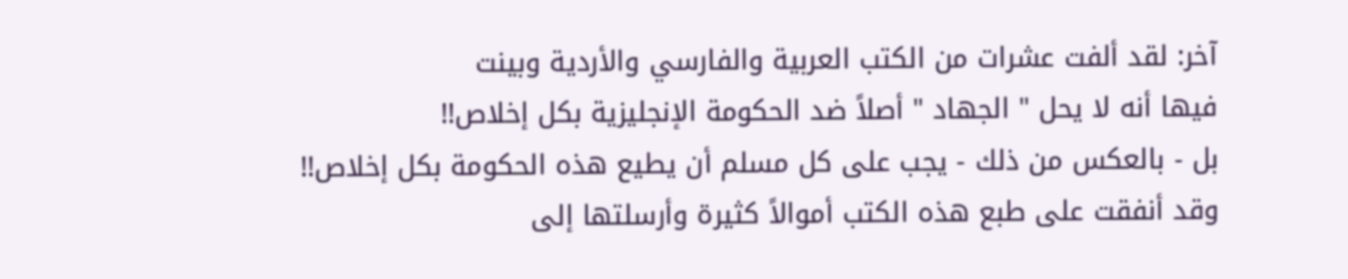آخر: لقد ألفت عشرات من الكتب العربية والفارسي والأردية وبينت
فيها أنه لا يحل " الجهاد " أصلاً ضد الحكومة الإنجليزية بكل إخلاص!!
بل - بالعكس من ذلك - يجب على كل مسلم أن يطيع هذه الحكومة بكل إخلاص!!
وقد أنفقت على طبع هذه الكتب أموالاً كثيرة وأرسلتها إلى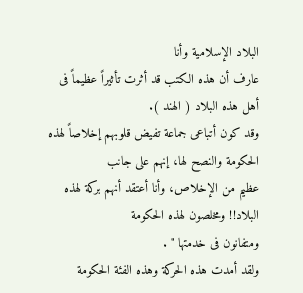البلاد الإسلامية وأنا
عارف أن هذه الكتب قد أثرت تأثيراً عظيماً فى أهل هذه البلاد ( الهند ).
وقد كون أتباعى جماعة تفيض قلوبهم إخلاصاً لهذه الحكومة والنصح لها، إنهم على جانب
عظيم من الإخلاص، وأنا أعتقد أنهم بركة لهذه البلاد!! ومخلصون لهذه الحكومة
ومتفانون فى خدمتها " .
ولقد أمدت هذه الحركة وهذه الفئة الحكومة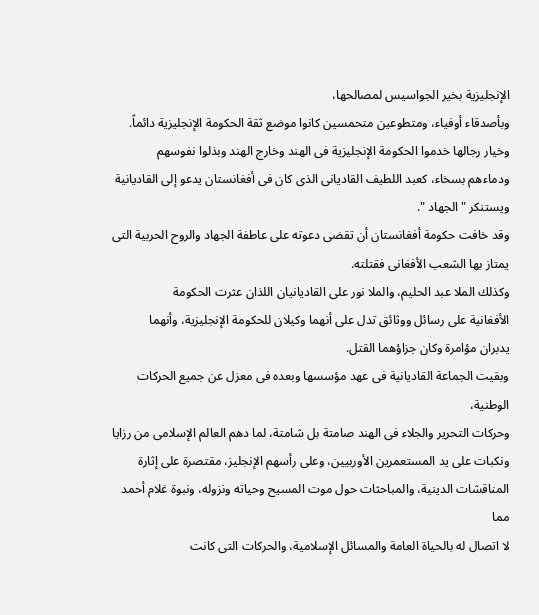الإنجليزية بخير الجواسيس لمصالحها،
وبأصدقاء أوفياء، ومتطوعين متحمسين كانوا موضع ثقة الحكومة الإنجليزية دائماً.
وخيار رجالها خدموا الحكومة الإنجليزية فى الهند وخارج الهند وبذلوا نفوسهم
ودماءهم بسخاء، كعبد اللطيف القاديانى الذى كان فى أفغانستان يدعو إلى القاديانية
ويستنكر " الجهاد ".
وقد خافت حكومة أفغانستان أن تقضى دعوته على عاطفة الجهاد والروح الحربية التى
يمتاز بها الشعب الأفغانى فقتلته.
وكذلك الملا عبد الحليم، والملا نور على القاديانيان اللذان عثرت الحكومة
الأفغانية على رسائل ووثائق تدل على أنهما وكيلان للحكومة الإنجليزية، وأنهما
يدبران مؤامرة وكان جزاؤهما القتل.
وبقيت الجماعة القاديانية فى عهد مؤسسها وبعده فى معزل عن جميع الحركات الوطنية،
وحركات التحرير والجلاء فى الهند صامتة بل شامتة، لما دهم العالم الإسلامى من رزايا
ونكبات على يد المستعمرين الأوربيين، وعلى رأسهم الإنجليز، مقتصرة على إثارة
المناقشات الدينية، والمباحثات حول موت المسيح وحياته ونزوله، ونبوة غلام أحمد مما
لا اتصال له بالحياة العامة والمسائل الإسلامية، والحركات التى كانت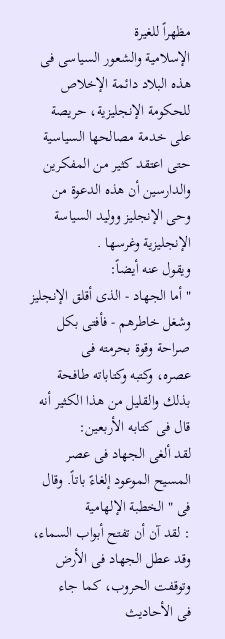مظهراً للغيرة
الإسلامية والشعور السياسى فى هذه البلاد دائمة الإخلاص للحكومة الإنجليزية، حريصة
على خدمة مصالحها السياسية حتى اعتقد كثير من المفكرين والدارسين أن هذه الدعوة من
وحى الإنجليز ووليد السياسة الإنجليزية وغرسها .
ويقول عنه أيضاً:
" أما الجهاد - الذى أقلق الإنجليز وشغل خاطرهم - فأفتى بكل صراحة وقوة بحرمته فى
عصره، وكتبه وكتاباته طافحة بذلك والقليل من هذا الكثير أنه قال فى كتابه الأربعين:
لقد ألغى الجهاد فى عصر المسيح الموعود إلغاءً باتاً. وقال فى " الخطبة الإلهامية
: لقد آن أن تفتح أبواب السماء، وقد عطل الجهاد فى الأرض وتوقفت الحروب، كما جاء
فى الأحاديث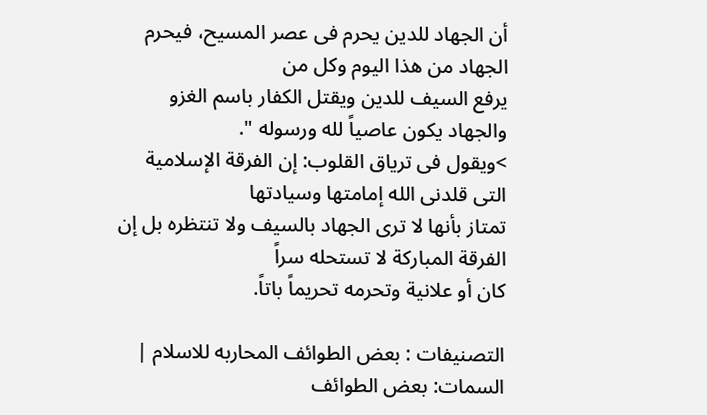أن الجهاد للدين يحرم فى عصر المسيح، فيحرم الجهاد من هذا اليوم وكل من
يرفع السيف للدين ويقتل الكفار باسم الغزو والجهاد يكون عاصياً لله ورسوله ".
>ويقول فى ترياق القلوب: إن الفرقة الإسلامية التى قلدنى الله إمامتها وسيادتها
تمتاز بأنها لا ترى الجهاد بالسيف ولا تنتظره بل إن الفرقة المباركة لا تستحله سراً
كان أو علانية وتحرمه تحريماً باتاً.

التصنيفات : بعض الطوائف المحاربه للاسلام | السمات: بعض الطوائف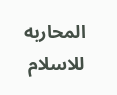المحاربه للاسلام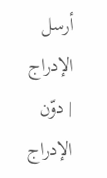أرسل الإدراج | دوّن الإدراج